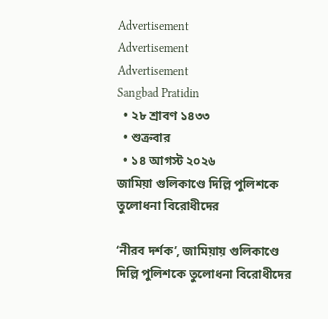Advertisement
Advertisement
Advertisement
Sangbad Pratidin
  • ২৮ শ্রাবণ ১৪৩৩
  • শুক্রবার
  • ১৪ আগস্ট ২০২৬
জামিয়া গুলিকাণ্ডে দিল্লি পুলিশকে তুলোধনা বিরোধীদের

‘নীরব দর্শক’, জামিয়ায় গুলিকাণ্ডে দিল্লি পুলিশকে তুলোধনা বিরোধীদের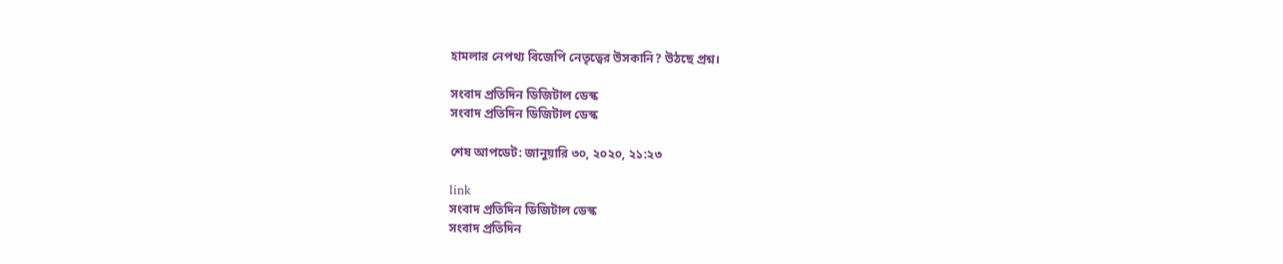হামলার নেপথ্য বিজেপি নেতৃত্বের উসকানি? উঠছে প্রশ্ন।

সংবাদ প্রতিদিন ডিজিটাল ডেস্ক
সংবাদ প্রতিদিন ডিজিটাল ডেস্ক

শেষ আপডেট: জানুয়ারি ৩০, ২০২০, ২১:২৩

link
সংবাদ প্রতিদিন ডিজিটাল ডেস্ক
সংবাদ প্রতিদিন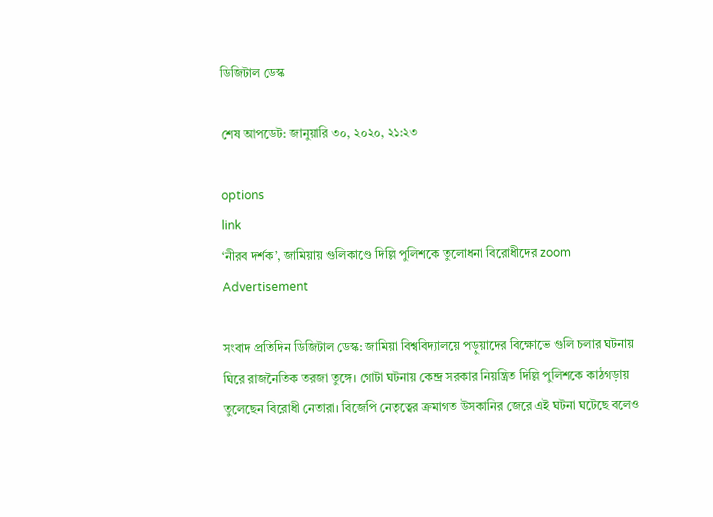ডিজিটাল ডেস্ক

শেষ আপডেট: জানুয়ারি ৩০, ২০২০, ২১:২৩

options
link
‘নীরব দর্শক’, জামিয়ায় গুলিকাণ্ডে দিল্লি পুলিশকে তুলোধনা বিরোধীদের zoom
Advertisement

সংবাদ প্রতিদিন ডিজিটাল ডেস্ক: জামিয়া বিশ্ববিদ্যালয়ে পড়ুয়াদের বিক্ষোভে গুলি চলার ঘটনায় ঘিরে রাজনৈতিক তরজা তুঙ্গে। গোটা ঘটনায় কেন্দ্র সরকার নিয়ন্ত্রিত দিল্লি পুলিশকে কাঠগড়ায় তুলেছেন বিরোধী নেতারা। বিজেপি নেতৃত্বের ক্রমাগত উসকানির জেরে এই ঘটনা ঘটেছে বলেও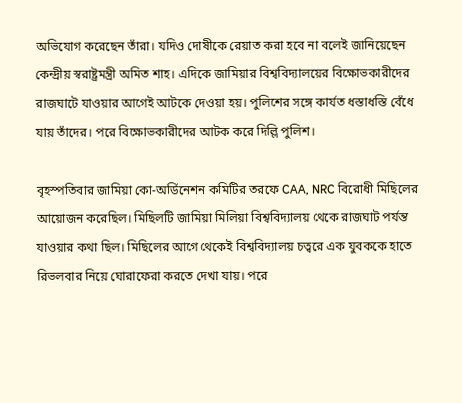অভিযোগ করেছেন তাঁরা। যদিও দোষীকে রেয়াত করা হবে না বলেই জানিয়েছেন কেন্দ্রীয় স্বরাষ্ট্রমন্ত্রী অমিত শাহ। এদিকে জামিয়ার বিশ্ববিদ্যালয়ের বিক্ষোভকারীদের রাজঘাটে যাওয়ার আগেই আটকে দেওয়া হয়। পুলিশের সঙ্গে কার্যত ধস্তাধস্তি বেঁধে যায় তাঁদের। পরে বিক্ষোভকারীদের আটক করে দিল্লি পুলিশ।

বৃহস্পতিবার জামিয়া কো-অর্ডিনেশন কমিটির তরফে CAA, NRC বিরোধী মিছিলের আয়োজন করেছিল। মিছিলটি জামিয়া মিলিয়া বিশ্ববিদ্যালয় থেকে রাজঘাট পর্যন্ত যাওয়ার কথা ছিল। মিছিলের আগে থেকেই বিশ্ববিদ্যালয় চত্বরে এক যুবককে হাতে রিভলবার নিয়ে ঘোরাফেরা করতে দেখা যায়। পরে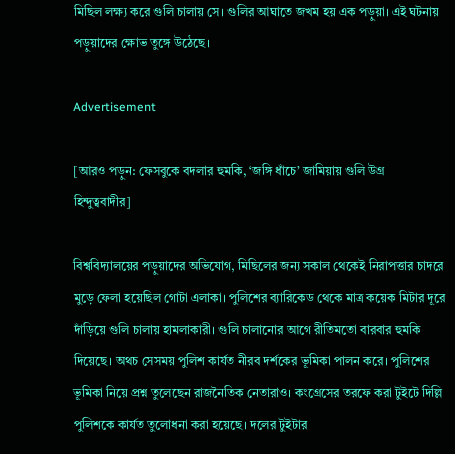মিছিল লক্ষ্য করে গুলি চালায় সে। গুলির আঘাতে জখম হয় এক পড়ুয়া। এই ঘটনায় পড়ুয়াদের ক্ষোভ তুঙ্গে উঠেছে।

Advertisement

[আরও পড়ুন: ফেসবুকে বদলার হুমকি, ‘জঙ্গি ধাঁচে’ জামিয়ায় গুলি উগ্র হিন্দুত্ববাদীর]

বিশ্ববিদ্যালয়ের পড়ুয়াদের অভিযোগ, মিছিলের জন্য সকাল থেকেই নিরাপত্তার চাদরে মুড়ে ফেলা হয়েছিল গোটা এলাকা। পুলিশের ব্যারিকেড থেকে মাত্র কয়েক মিটার দূরে দাঁড়িয়ে গুলি চালায় হামলাকারী। গুলি চালানোর আগে রীতিমতো বারবার হুমকি দিয়েছে। অথচ সেসময় পুলিশ কার্যত নীরব দর্শকের ভূমিকা পালন করে। পুলিশের ভূমিকা নিয়ে প্রশ্ন তুলেছেন রাজনৈতিক নেতারাও। কংগ্রেসের তরফে করা টুইটে দিল্লি পুলিশকে কার্যত তুলোধনা করা হয়েছে। দলের টুইটার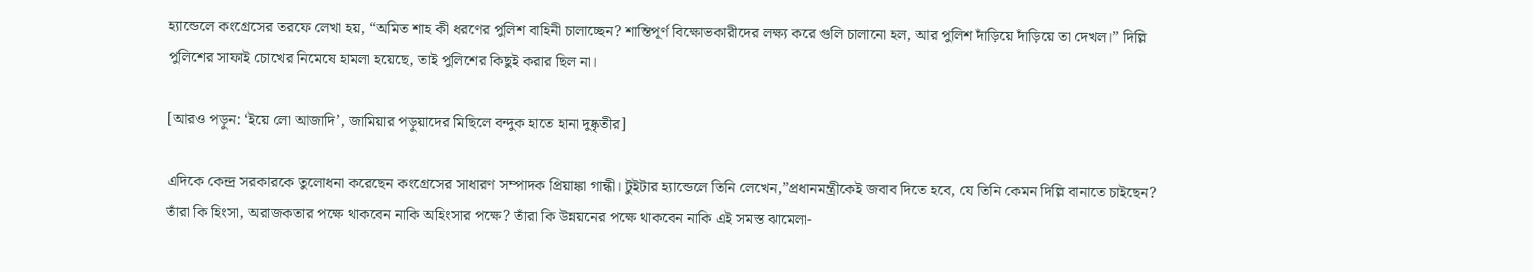হ্যান্ডেলে কংগ্রেসের তরফে লেখা হয়, “অমিত শাহ কী ধরণের পুলিশ বাহিনী চালাচ্ছেন? শান্তিপূর্ণ বিক্ষোভকারীদের লক্ষ্য করে গুলি চালানো হল, আর পুলিশ দাঁড়িয়ে দাঁড়িয়ে তা দেখল।” দিল্লি পুলিশের সাফাই চোখের নিমেষে হামলা হয়েছে, তাই পুলিশের কিছুই করার ছিল না।

[আরও পড়ুন: ‘ইয়ে লো আজাদি’, জামিয়ার পড়ুয়াদের মিছিলে বন্দুক হাতে হানা দুষ্কৃতীর]

এদিকে কেন্দ্র সরকারকে তুলোধনা করেছেন কংগ্রেসের সাধারণ সম্পাদক প্রিয়াঙ্কা গান্ধী। টুইটার হ্যান্ডেলে তিনি লেখেন,”প্রধানমন্ত্রীকেই জবাব দিতে হবে, যে তিনি কেমন দিল্লি বানাতে চাইছেন? তাঁরা কি হিংসা, অরাজকতার পক্ষে থাকবেন নাকি অহিংসার পক্ষে? তাঁরা কি উন্নয়নের পক্ষে থাকবেন নাকি এই সমস্ত ঝামেলা-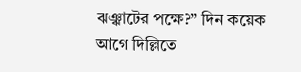ঝঞ্ঝাটের পক্ষে?” দিন কয়েক আগে দিল্লিতে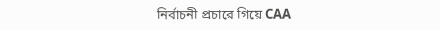নির্বাচনী প্রচারে গিয়ে CAA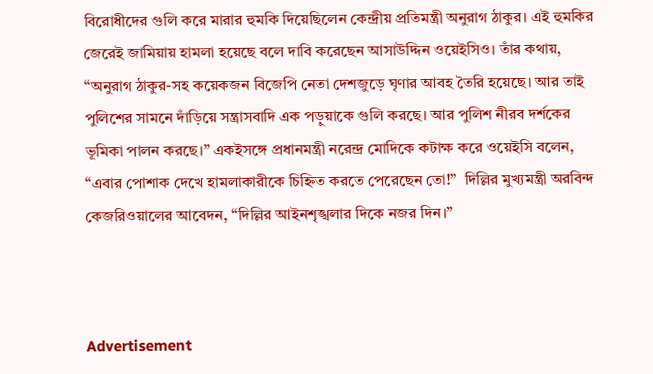বিরোধীদের গুলি করে মারার হুমকি দিয়েছিলেন কেন্দ্রীয় প্রতিমন্ত্রী অনুরাগ ঠাকুর। এই হুমকির জেরেই জামিয়ায় হামলা হয়েছে বলে দাবি করেছেন আসাউদ্দিন ওয়েইসিও। তাঁর কথায়, “অনুরাগ ঠাকুর-সহ কয়েকজন বিজেপি নেতা দেশজুড়ে ঘৃণার আবহ তৈরি হয়েছে। আর তাই পুলিশের সামনে দাঁড়িয়ে সন্ত্রাসবাদি এক পড়ুয়াকে গুলি করছে। আর পুলিশ নীরব দর্শকের ভূমিকা পালন করছে।” একইসঙ্গে প্রধানমন্ত্রী নরেন্দ্র মোদিকে কটাক্ষ করে ওয়েইসি বলেন, “এবার পোশাক দেখে হামলাকারীকে চিহ্নিত করতে পেরেছেন তো!”  দিল্লির মুখ্যমন্ত্রী অরবিন্দ কেজরিওয়ালের আবেদন, “দিল্লির আইনশৃঙ্খলার দিকে নজর দিন।”



Advertisement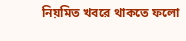নিয়মিত খবরে থাকতে ফলো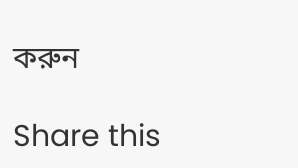করুন

Share this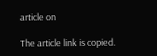article on

The article link is copied.